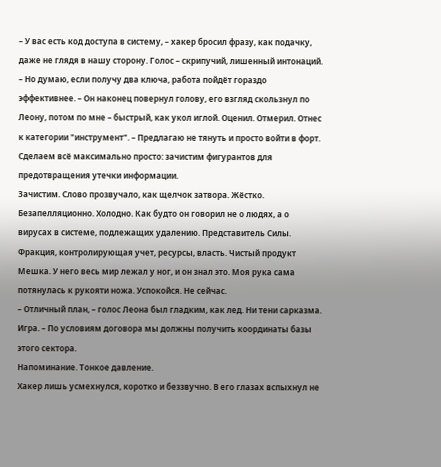– У вас есть код доступа в систему, – хакер бросил фразу, как подачку, даже не глядя в нашу сторону. Голос – скрипучий, лишенный интонаций. – Но думаю, если получу два ключа, работа пойдёт гораздо эффективнее. – Он наконец повернул голову, его взгляд скользнул по Леону, потом по мне – быстрый, как укол иглой. Оценил. Отмерил. Отнес к категории "инструмент". – Предлагаю не тянуть и просто войти в форт. Сделаем всё максимально просто: зачистим фигурантов для предотвращения утечки информации.
Зачистим. Слово прозвучало, как щелчок затвора. Жёстко. Безапелляционно. Холодно. Как будто он говорил не о людях, а о вирусах в системе, подлежащих удалению. Представитель Силы. Фракция, контролирующая учет, ресурсы, власть. Чистый продукт Мешка. У него весь мир лежал у ног, и он знал это. Моя рука сама потянулась к рукояти ножа. Успокойся. Не сейчас.
– Отличный план, – голос Леона был гладким, как лед. Ни тени сарказма. Игра. – По условиям договора мы должны получить координаты базы этого сектора.
Напоминание. Тонкое давление.
Хакер лишь усмехнулся, коротко и беззвучно. В его глазах вспыхнул не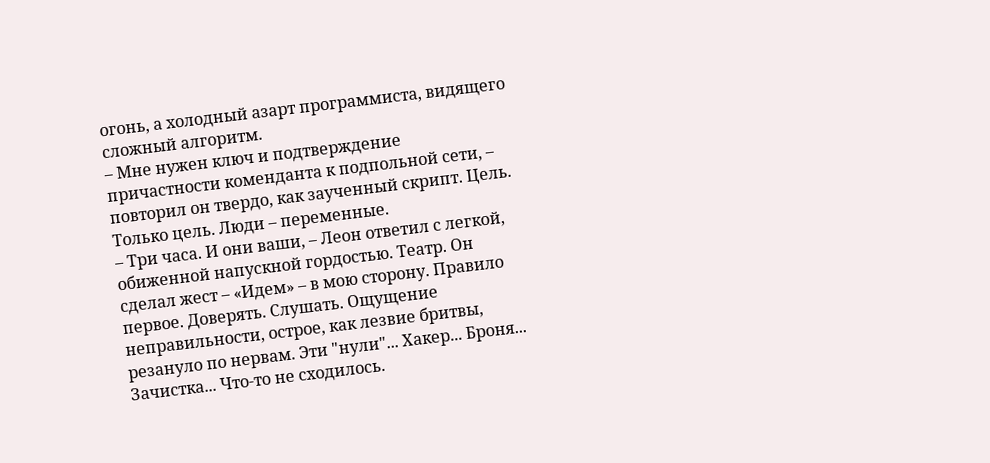огонь, а холодный азарт программиста, видящего сложный алгоритм.
– Мне нужен ключ и подтверждение причастности коменданта к подпольной сети, – повторил он твердо, как заученный скрипт. Цель. Только цель. Люди – переменные.
– Три часа. И они ваши, – Леон ответил с легкой, обиженной напускной гордостью. Театр. Он сделал жест – «Идем» – в мою сторону. Правило первое. Доверять. Слушать. Ощущение неправильности, острое, как лезвие бритвы, резануло по нервам. Эти "нули"... Хакер... Броня... Зачистка... Что-то не сходилось.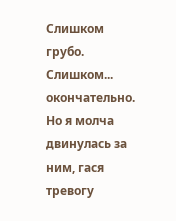Слишком грубо. Слишком... окончательно. Но я молча двинулась за ним, гася тревогу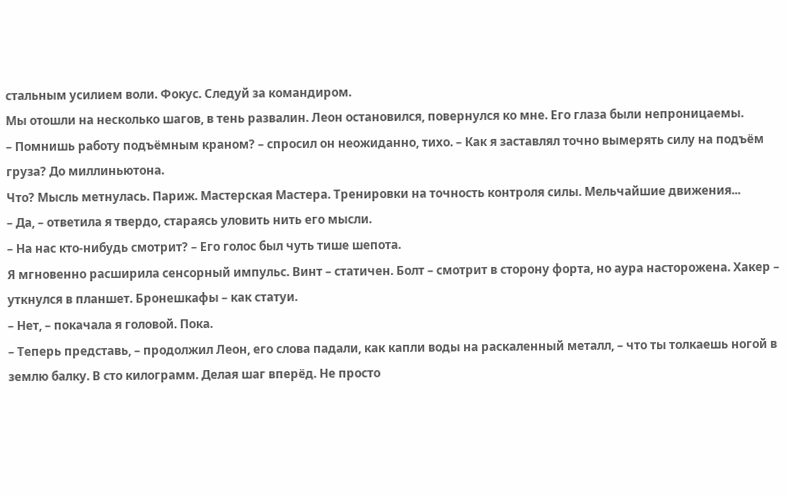стальным усилием воли. Фокус. Следуй за командиром.
Мы отошли на несколько шагов, в тень развалин. Леон остановился, повернулся ко мне. Его глаза были непроницаемы.
– Помнишь работу подъёмным краном? – спросил он неожиданно, тихо. – Как я заставлял точно вымерять силу на подъём груза? До миллиньютона.
Что? Мысль метнулась. Париж. Мастерская Мастера. Тренировки на точность контроля силы. Мельчайшие движения...
– Да, – ответила я твердо, стараясь уловить нить его мысли.
– На нас кто-нибудь смотрит? – Его голос был чуть тише шепота.
Я мгновенно расширила сенсорный импульс. Винт – статичен. Болт – смотрит в сторону форта, но аура насторожена. Хакер – уткнулся в планшет. Бронешкафы – как статуи.
– Нет, – покачала я головой. Пока.
– Теперь представь, – продолжил Леон, его слова падали, как капли воды на раскаленный металл, – что ты толкаешь ногой в землю балку. В сто килограмм. Делая шаг вперёд. Не просто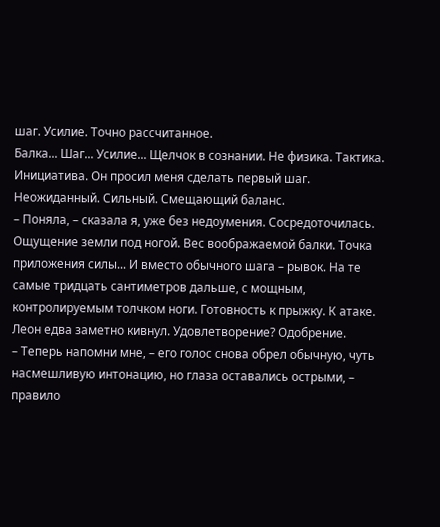шаг. Усилие. Точно рассчитанное.
Балка... Шаг... Усилие... Щелчок в сознании. Не физика. Тактика. Инициатива. Он просил меня сделать первый шаг. Неожиданный. Сильный. Смещающий баланс.
– Поняла, – сказала я, уже без недоумения. Сосредоточилась. Ощущение земли под ногой. Вес воображаемой балки. Точка приложения силы... И вместо обычного шага – рывок. На те самые тридцать сантиметров дальше, с мощным, контролируемым толчком ноги. Готовность к прыжку. К атаке.
Леон едва заметно кивнул. Удовлетворение? Одобрение.
– Теперь напомни мне, – его голос снова обрел обычную, чуть насмешливую интонацию, но глаза оставались острыми, – правило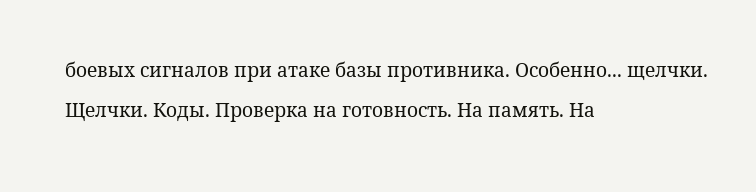боевых сигналов при атаке базы противника. Особенно... щелчки.
Щелчки. Коды. Проверка на готовность. На память. На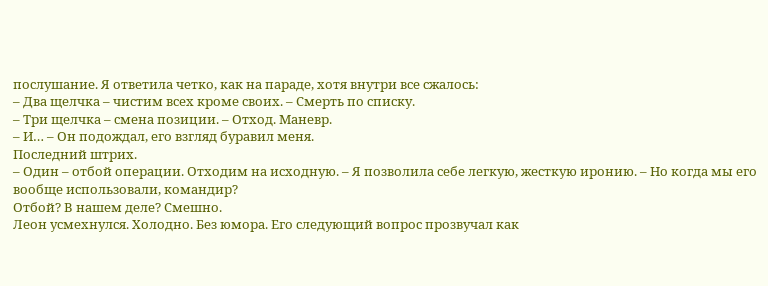послушание. Я ответила четко, как на параде, хотя внутри все сжалось:
– Два щелчка – чистим всех кроме своих. – Смерть по списку.
– Три щелчка – смена позиции. – Отход. Маневр.
– И… – Он подождал, его взгляд буравил меня.
Последний штрих.
– Один – отбой операции. Отходим на исходную. – Я позволила себе легкую, жесткую иронию. – Но когда мы его вообще использовали, командир?
Отбой? В нашем деле? Смешно.
Леон усмехнулся. Холодно. Без юмора. Его следующий вопрос прозвучал как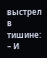выстрел в тишине:
– И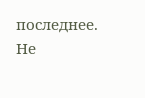последнее. Не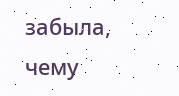забыла, чему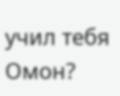учил тебя Омон?